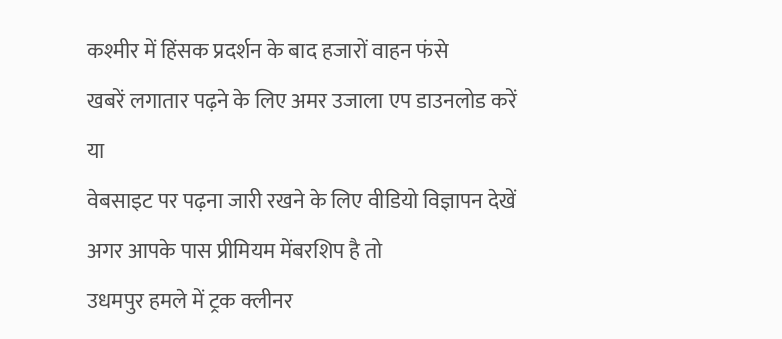कश्मीर में हिंसक प्रदर्शन के बाद हजारों वाहन फंसे
खबरें लगातार पढ़ने के लिए अमर उजाला एप डाउनलोड करें
या
वेबसाइट पर पढ़ना जारी रखने के लिए वीडियो विज्ञापन देखें
अगर आपके पास प्रीमियम मेंबरशिप है तो
उधमपुर हमले में ट्रक क्लीनर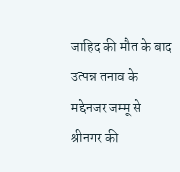जाहिद की मौत के बाद उत्पन्न तनाव के मद्देनजर जम्मू से श्रीनगर की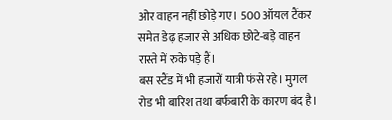ओर वाहन नहीं छोड़े गए। 500 ऑयल टैंकर समेत डेढ़ हजार से अधिक छोटे-बड़े वाहन रास्ते में रुके पड़े हैं।
बस स्टैंड में भी हजारों यात्री फंसे रहे। मुगल रोड भी बारिश तथा बर्फबारी के कारण बंद है।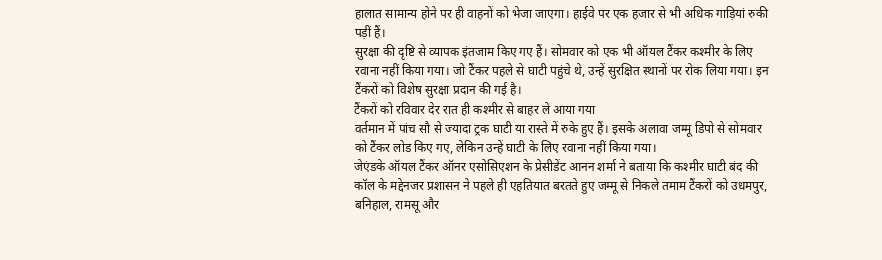हालात सामान्य होने पर ही वाहनों को भेजा जाएगा। हाईवे पर एक हजार से भी अधिक गाड़ियां रुकी पड़ीं हैं।
सुरक्षा की दृष्टि से व्यापक इंतजाम किए गए हैं। सोमवार को एक भी ऑयल टैंकर कश्मीर के लिए रवाना नहीं किया गया। जो टैंकर पहले से घाटी पहुंचे थे, उन्हें सुरक्षित स्थानों पर रोक लिया गया। इन टैंकरों को विशेष सुरक्षा प्रदान की गई है।
टैंकरों को रविवार देर रात ही कश्मीर से बाहर ले आया गया
वर्तमान में पांच सौ से ज्यादा ट्रक घाटी या रास्ते में रुके हुए हैं। इसके अलावा जम्मू डिपो से सोमवार को टैंकर लोड किए गए, लेकिन उन्हें घाटी के लिए रवाना नहीं किया गया।
जेएंडके ऑयल टैंकर ऑनर एसोसिएशन के प्रेसीडेंट आनन शर्मा ने बताया कि कश्मीर घाटी बंद की कॉल के मद्देनजर प्रशासन ने पहले ही एहतियात बरतते हुए जम्मू से निकले तमाम टैंकरों को उधमपुर, बनिहाल, रामसू और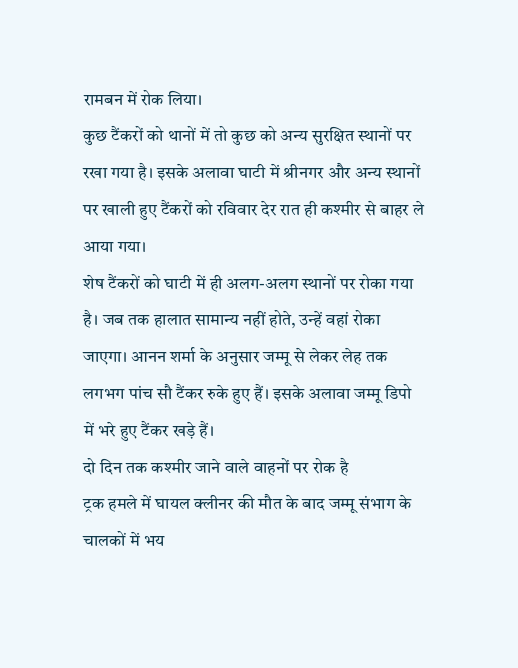रामबन में रोक लिया।
कुछ टैंकरों को थानों में तो कुछ को अन्य सुरक्षित स्थानों पर रखा गया है। इसके अलावा घाटी में श्रीनगर और अन्य स्थानों पर खाली हुए टैंकरों को रविवार देर रात ही कश्मीर से बाहर ले आया गया।
शेष टैंकरों को घाटी में ही अलग-अलग स्थानों पर रोका गया है। जब तक हालात सामान्य नहीं होते, उन्हें वहां रोका जाएगा। आनन शर्मा के अनुसार जम्मू से लेकर लेह तक लगभग पांच सौ टैंकर रुके हुए हैं। इसके अलावा जम्मू डिपो में भरे हुए टैंकर खड़े हैं।
दो दिन तक कश्मीर जाने वाले वाहनों पर रोक है
ट्रक हमले में घायल क्लीनर की मौत के बाद जम्मू संभाग के चालकों में भय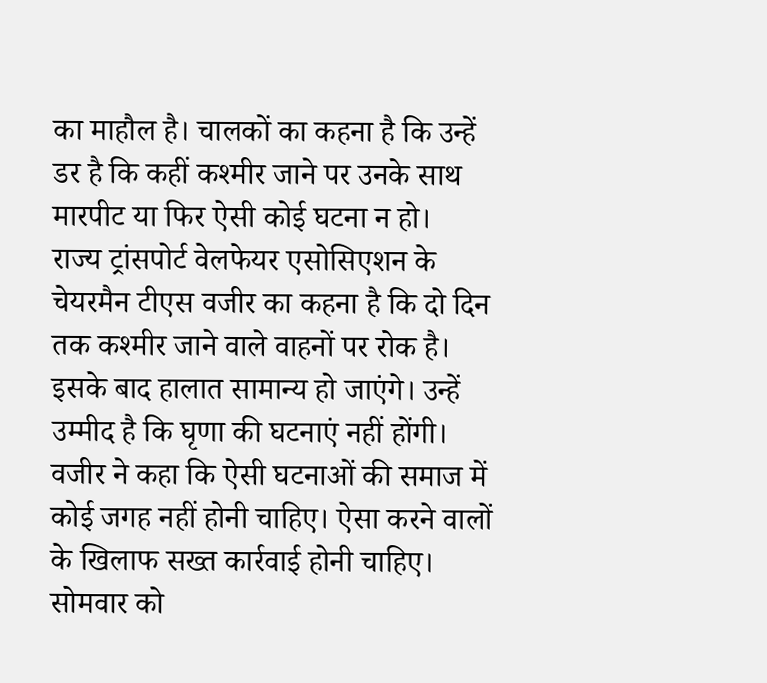का माहौल है। चालकों का कहना है कि उन्हें डर है कि कहीं कश्मीर जाने पर उनके साथ मारपीट या फिर ऐसी कोई घटना न हो।
राज्य ट्रांसपोर्ट वेलफेयर एसोसिएशन के चेयरमैन टीएस वजीर का कहना है कि दो दिन तक कश्मीर जाने वाले वाहनों पर रोक है। इसके बाद हालात सामान्य हो जाएंगे। उन्हें उम्मीद है कि घृणा की घटनाएं नहीं होंगी।
वजीर ने कहा कि ऐसी घटनाओं की समाज में कोई जगह नहीं होनी चाहिए। ऐसा करने वालों के खिलाफ सख्त कार्रवाई होनी चाहिए। सोमवार को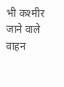भी कश्मीर जाने वाले वाहन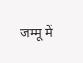जम्मू में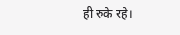ही रुके रहे।